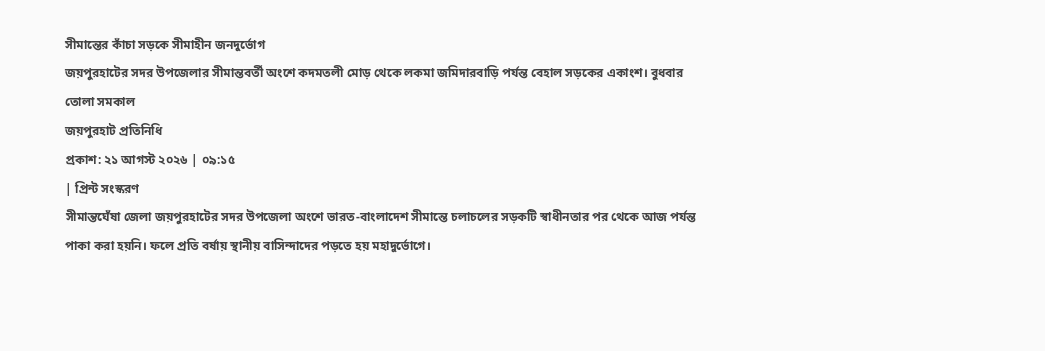সীমান্তের কাঁচা সড়কে সীমাহীন জনদুর্ভোগ
জয়পুরহাটের সদর উপজেলার সীমান্তবর্তী অংশে কদমতলী মোড় থেকে লকমা জমিদারবাড়ি পর্যন্ত বেহাল সড়কের একাংশ। বুধবার তোলা সমকাল
জয়পুরহাট প্রতিনিধি
প্রকাশ: ২১ আগস্ট ২০২৬ | ০৯:১৫
| প্রিন্ট সংস্করণ
সীমান্তঘেঁষা জেলা জয়পুরহাটের সদর উপজেলা অংশে ভারত-বাংলাদেশ সীমান্তে চলাচলের সড়কটি স্বাধীনতার পর থেকে আজ পর্যন্ত পাকা করা হয়নি। ফলে প্রতি বর্ষায় স্থানীয় বাসিন্দাদের পড়তে হয় মহাদুর্ভোগে।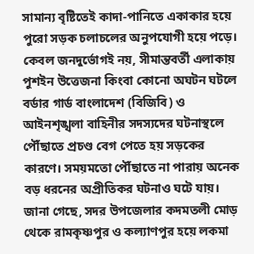সামান্য বৃষ্টিতেই কাদা-পানিতে একাকার হয়ে পুরো সড়ক চলাচলের অনুপযোগী হয়ে পড়ে।
কেবল জনদুর্ভোগই নয়, সীমান্তবর্তী এলাকায় পুশইন উত্তেজনা কিংবা কোনো অঘটন ঘটলে বর্ডার গার্ড বাংলাদেশ (বিজিবি) ও আইনশৃঙ্খলা বাহিনীর সদস্যদের ঘটনাস্থলে পৌঁছাতে প্রচণ্ড বেগ পেতে হয় সড়কের কারণে। সময়মতো পৌঁছাতে না পারায় অনেক বড় ধরনের অপ্রীতিকর ঘটনাও ঘটে যায়।
জানা গেছে, সদর উপজেলার কদমতলী মোড় থেকে রামকৃষ্ণপুর ও কল্যাণপুর হয়ে লকমা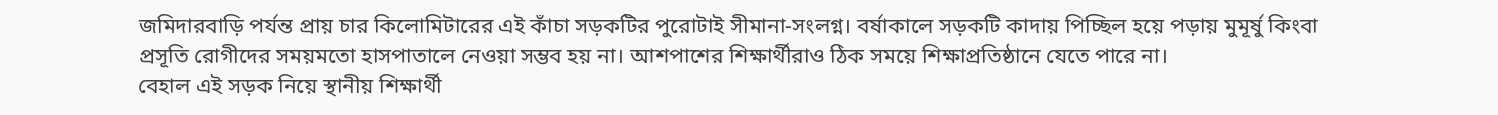জমিদারবাড়ি পর্যন্ত প্রায় চার কিলোমিটারের এই কাঁচা সড়কটির পুরোটাই সীমানা-সংলগ্ন। বর্ষাকালে সড়কটি কাদায় পিচ্ছিল হয়ে পড়ায় মুমূর্ষু কিংবা প্রসূতি রোগীদের সময়মতো হাসপাতালে নেওয়া সম্ভব হয় না। আশপাশের শিক্ষার্থীরাও ঠিক সময়ে শিক্ষাপ্রতিষ্ঠানে যেতে পারে না।
বেহাল এই সড়ক নিয়ে স্থানীয় শিক্ষার্থী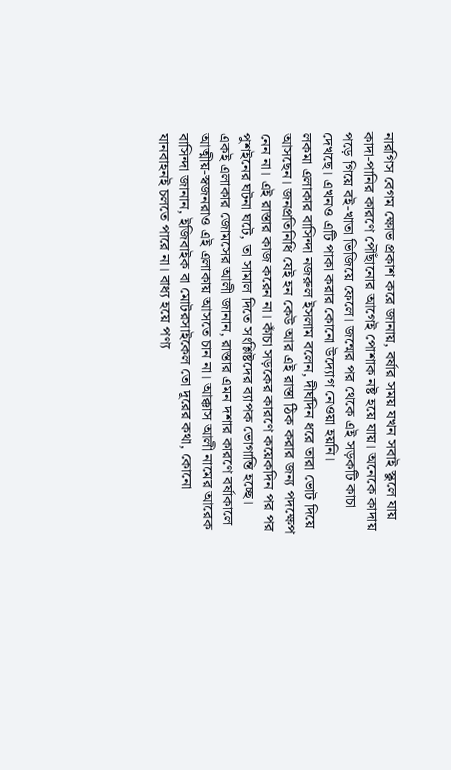নারগিস বেগম ক্ষোভ প্রকাশ করে জানায়, বর্ষার সময় যখন সবাই স্কুলে যায় কাদা-পানির কারণে পৌঁছানোর আগেই পোশাক নষ্ট হয়ে যায়। অনেকে কাদায় পড়ে গিয়ে বই-খাতা ভিজিয়ে ফেলে। জন্মের পর থেকে এই সড়কটি কাচা দেখছে। এখনও এটি পাকা করার কোনো উদ্যোগ নেওয়া হয়নি।
লকমা এলাকার বাসিন্দা নজরুল ইসলাম বলেন, দীর্ঘদিন ধরে তারা ভোট দিয়ে আসছেন। জনপ্রতিনিধি যেই হন কেউ আর এই রাস্তা ঠিক করার জন্য পদক্ষেপ নেন না। এই রাস্তার কাজ করেন না। কাঁচা সড়কের কারণে কয়েকদিন পর পর পুশইনের ঘটনা ঘটে, তা সামাল দিতে সংশ্লিষ্টদের ব্যাপক ভোগান্তি হচ্ছে।
একই এলাকার জোমসের আলী জানান, রাস্তার এমন দশার কারণে বর্ষাকালে আত্মীয়-স্বজনরাও এই এলাকায় আসতে চান না। আক্কাস আলী নামের আরেক বাসিন্দা জানান, ইজিবাইক বা মোটরসাইকেল তো দূরের কথা, কোনো যানবাহনই চলতে পারে না। বাধ্য হয়ে পণ্য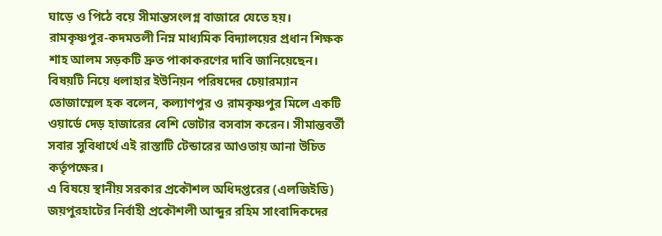ঘাড়ে ও পিঠে বয়ে সীমান্তসংলগ্ন বাজারে যেতে হয়।
রামকৃষ্ণপুর-কদমতলী নিম্ন মাধ্যমিক বিদ্যালয়ের প্রধান শিক্ষক শাহ আলম সড়কটি দ্রুত পাকাকরণের দাবি জানিয়েছেন।
বিষয়টি নিয়ে ধলাহার ইউনিয়ন পরিষদের চেয়ারম্যান তোজাম্মেল হক বলেন, কল্যাণপুর ও রামকৃষ্ণপুর মিলে একটি ওয়ার্ডে দেড় হাজারের বেশি ভোটার বসবাস করেন। সীমান্তবর্তী
সবার সুবিধার্থে এই রাস্তাটি টেন্ডারের আওতায় আনা উচিত কর্তৃপক্ষের।
এ বিষয়ে স্থানীয় সরকার প্রকৌশল অধিদপ্তরের (এলজিইডি) জয়পুরহাটের নির্বাহী প্রকৌশলী আব্দুর রহিম সাংবাদিকদের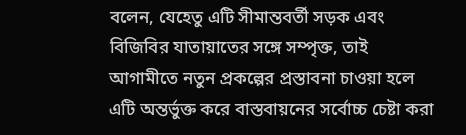বলেন, যেহেতু এটি সীমান্তবর্তী সড়ক এবং বিজিবির যাতায়াতের সঙ্গে সম্পৃক্ত, তাই আগামীতে নতুন প্রকল্পের প্রস্তাবনা চাওয়া হলে এটি অন্তর্ভুক্ত করে বাস্তবায়নের সর্বোচ্চ চেষ্টা করা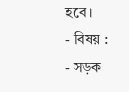হবে।
- বিষয় :
- সড়ক